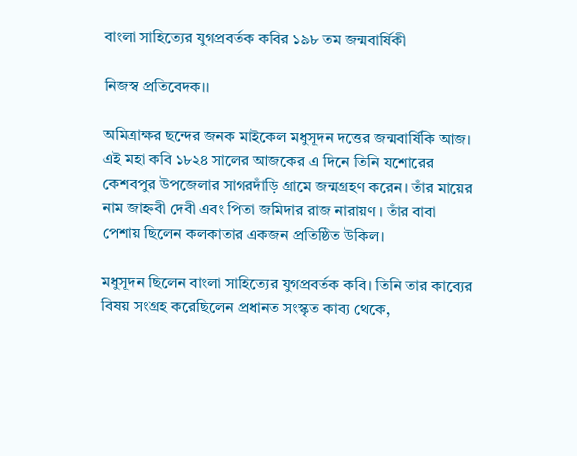বাংলা সাহিত্যের যুগপ্রবর্তক কবির ১৯৮ তম জন্মবার্ষিকী

নিজস্ব প্রতিবেদক।।

অমিত্রাক্ষর ছন্দের জনক মাইকেল মধুসূদন দত্তের জন্মবার্ষিকি আজ। এই মহা কবি ১৮২৪ সালের আজকের এ দিনে তিনি যশোরের কেশবপুর উপজেলার সাগরদাঁড়ি গ্রামে জন্মগ্রহণ করেন। তাঁর মায়ের নাম জাহ্নবী দেবী এবং পিতা জমিদার রাজ নারায়ণ । তাঁর বাবা পেশায় ছিলেন কলকাতার একজন প্রতিষ্ঠিত উকিল।

মধুসূদন ছিলেন বাংলা সাহিত্যের যুগপ্রবর্তক কবি। তিনি তার কাব্যের বিষয় সংগ্রহ করেছিলেন প্রধানত সংস্কৃত কাব্য থেকে,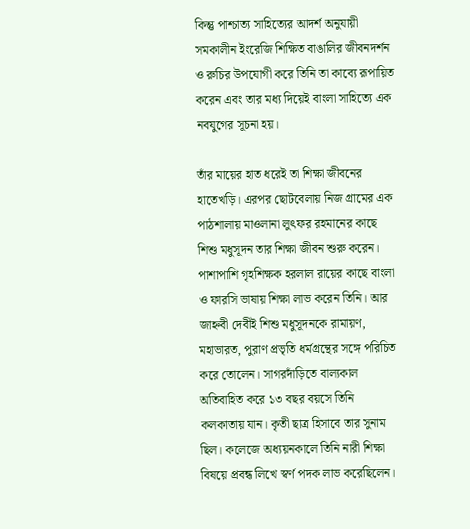কিন্তু পাশ্চাত্য সাহিত্যের আদর্শ অনুযায়ী সমকালীন ইংরেজি শিক্ষিত বাঙালির জীবনদর্শন ও রুচির উপযোগী করে তিনি তা কাব্যে রূপায়িত করেন এবং তার মধ্য দিয়েই বাংলা সাহিত্যে এক নবযুগের সূচনা হয়।

তাঁর মায়ের হাত ধরেই তা শিক্ষা জীবনের হাতেখড়ি। এরপর ছোটবেলায় নিজ গ্রামের এক পাঠশালায় মাওলানা লুৎফর রহমানের কাছে শিশু মধুসূদন তার শিক্ষা জীবন শুরু করেন। পাশাপাশি গৃহশিক্ষক হরলাল রায়ের কাছে বাংলা ও ফারসি ভাষায় শিক্ষা লাভ করেন তিনি। আর জাহ্নবী দেবীই শিশু মধুসূদনকে রামায়ণ, মহাভারত, পুরাণ প্রভৃতি ধর্মগ্রন্থের সঙ্গে পরিচিত করে তোলেন। সাগরদাঁড়িতে বাল্যকাল অতিবাহিত করে ১৩ বছর বয়সে তিনি কলকাতায় যান। কৃতী ছাত্র হিসাবে তার সুনাম ছিল। কলেজে অধ্যয়নকালে তিনি নারী শিক্ষা বিষয়ে প্রবন্ধ লিখে স্বর্ণ পদক লাভ করেছিলেন।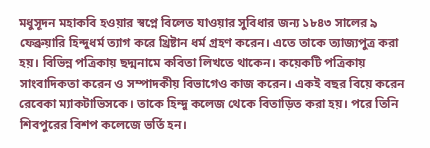মধুসূদন মহাকবি হওয়ার স্বপ্নে বিলেত যাওয়ার সুবিধার জন্য ১৮৪৩ সালের ৯ ফেব্রুয়ারি হিন্দুধর্ম ত্যাগ করে খ্রিষ্টান ধর্ম গ্রহণ করেন। এতে তাকে ত্যাজ্যপুত্র করা হয়। বিভিন্ন পত্রিকায় ছদ্মনামে কবিতা লিখতে থাকেন। কয়েকটি পত্রিকায় সাংবাদিকতা করেন ও সম্পাদকীয় বিভাগেও কাজ করেন। একই বছর বিয়ে করেন রেবেকা ম্যাকটাভিসকে। তাকে হিন্দু কলেজ থেকে বিতাড়িত করা হয়। পরে তিনি শিবপুরের বিশপ কলেজে ভর্তি হন।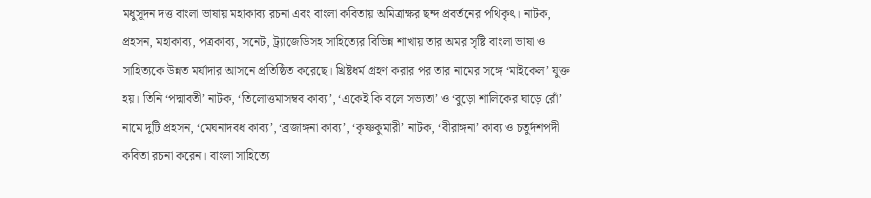মধুসূদন দত্ত বাংলা ভাষায় মহাকাব্য রচনা এবং বাংলা কবিতায় অমিত্রাক্ষর ছন্দ প্রবর্তনের পথিকৃৎ। নাটক, প্রহসন, মহাকাব্য, পত্রকাব্য, সনেট, ট্র্যাজেডিসহ সাহিত্যের বিভিন্ন শাখায় তার অমর সৃষ্টি বাংলা ভাষা ও সাহিত্যকে উন্নত মর্যাদার আসনে প্রতিষ্ঠিত করেছে। খ্রিষ্টধর্ম গ্রহণ করার পর তার নামের সঙ্গে ‘মাইকেল’ যুক্ত হয়। তিনি ‘পদ্মাবতী’ নাটক, ‘তিলোত্তমাসম্বব কাব্য’, ‘একেই কি বলে সভ্যতা’ ও ‘বুড়ো শালিকের ঘাড়ে রোঁ’ নামে দুটি প্রহসন, ‘মেঘনাদবধ কাব্য’, ‘ব্রজাঙ্গনা কাব্য’, ‘কৃষ্ণকুমারী’ নাটক, ‘বীরাঙ্গনা’ কাব্য ও চতুর্দশপদী কবিতা রচনা করেন। বাংলা সাহিত্যে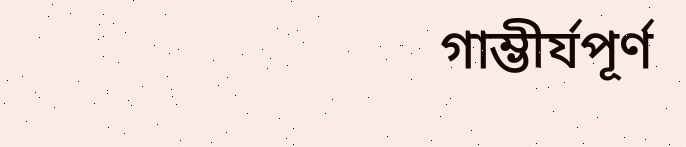গাম্ভীর্যপূর্ণ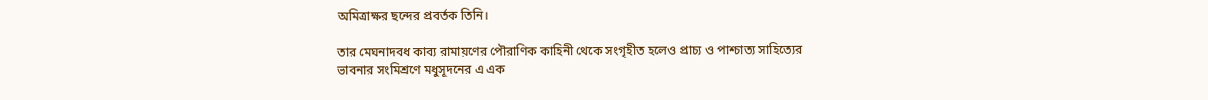অমিত্রাক্ষর ছন্দের প্রবর্তক তিনি।

তার মেঘনাদবধ কাব্য রামায়ণের পৌরাণিক কাহিনী থেকে সংগৃহীত হলেও প্রাচ্য ও পাশ্চাত্য সাহিত্যের ভাবনার সংমিশ্রণে মধুসূদনের এ এক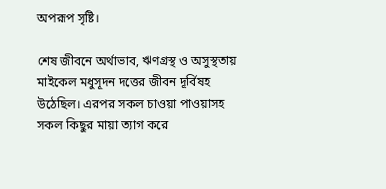অপরূপ সৃষ্টি।

শেষ জীবনে অর্থাভাব, ঋণগ্রস্থ ও অসুস্থতায় মাইকেল মধুসূদন দত্তের জীবন দূর্বিষহ উঠেছিল। এরপর সকল চাওয়া পাওয়াসহ সকল কিছুর মায়া ত্যাগ করে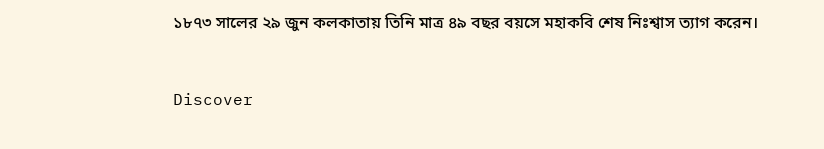১৮৭৩ সালের ২৯ জুন কলকাতায় তিনি মাত্র ৪৯ বছর বয়সে মহাকবি শেষ নিঃশ্বাস ত্যাগ করেন।


Discover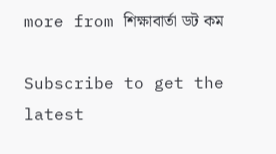more from শিক্ষাবার্তা ডট কম

Subscribe to get the latest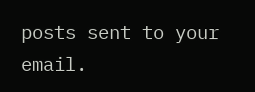posts sent to your email.